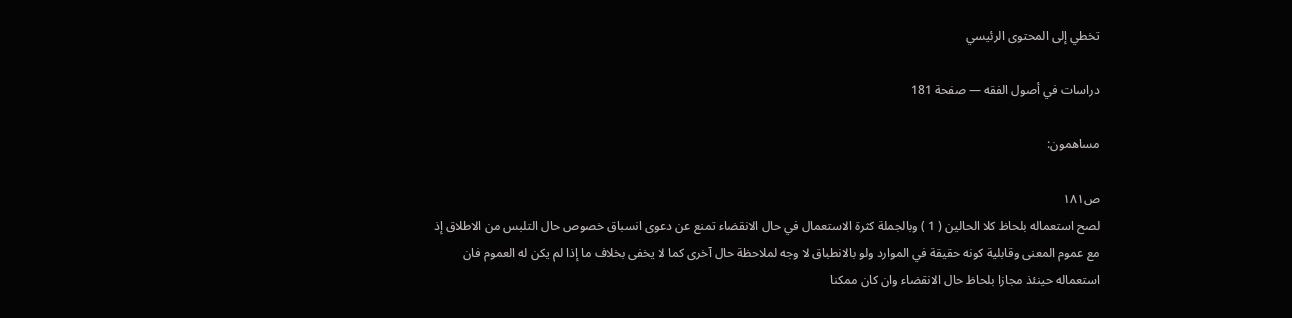تخطي إلى المحتوى الرئيسي

دراسات في أصول الفقه — صفحة 181

مساهمون:

ص١٨١
لصح استعماله بلحاظ كلا الحالين ( 1 ) وبالجملة كثرة الاستعمال في حال الانقضاء تمنع عن دعوى انسباق خصوص حال التلبس من الاطلاق إذ مع عموم المعنى وقابلية كونه حقيقة في الموارد ولو بالانطباق لا وجه لملاحظة حال آخرى كما لا يخفى بخلاف ما إذا لم يكن له العموم فان استعماله حينئذ مجازا بلحاظ حال الانقضاء وان كان ممكنا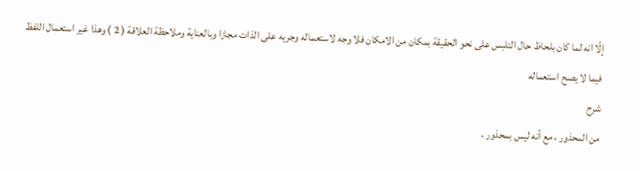إلّا انه لما كان بلحاظ حال التلبس على نحو الحقيقة بمكان من الامكان فلا وجه لاستعماله وجريه على الذات مجازا وبالعناية وملاحظة العلاقة ( 2 ) وهذا غير استعمال اللفظ فيما لا يصح استعماله
شرح
من المحذور ، مع أنه ليس بمحذور ،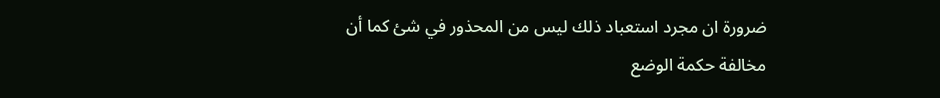ضرورة ان مجرد استعباد ذلك ليس من المحذور في شئ كما أن مخالفة حكمة الوضع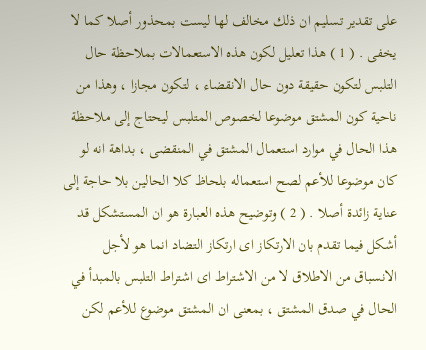على تقدير تسليم ان ذلك مخالف لها ليست بمحذور أصلا كما لا يخفى . ( 1 ) هذا تعليل لكون هذه الاستعمالات بملاحظة حال التلبس لتكون حقيقة دون حال الانقضاء ، لتكون مجازا ، وهذا من ناحية كون المشتق موضوعا لخصوص المتلبس ليحتاج إلى ملاحظة هذا الحال في موارد استعمال المشتق في المنقضى ، بداهة انه لو كان موضوعا للأعم لصح استعماله بلحاظ كلا الحالين بلا حاجة إلى عناية زائدة أصلا . ( 2 ) وتوضيح هذه العبارة هو ان المستشكل قد أشكل فيما تقدم بان الارتكاز اى ارتكاز التضاد انما هو لأجل الانسباق من الاطلاق لا من الاشتراط اى اشتراط التلبس بالمبدأ في الحال في صدق المشتق ، بمعنى ان المشتق موضوع للأعم لكن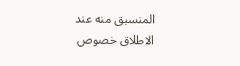المنسبق منه عند الاطلاق خصوص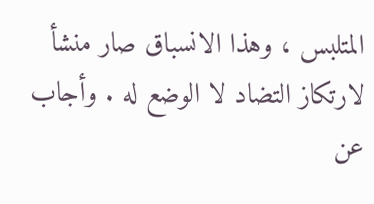المتلبس ، وهذا الانسباق صار منشأ لارتكاز التضاد لا الوضع له . وأجاب عن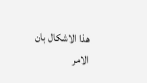هذا الاشكال بان الامر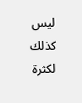ليس كذلك لكثرة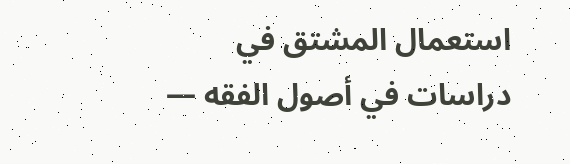استعمال المشتق في
دراسات في أصول الفقه —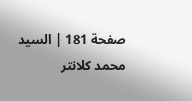صفحة 181 | السيد محمد كلانتر